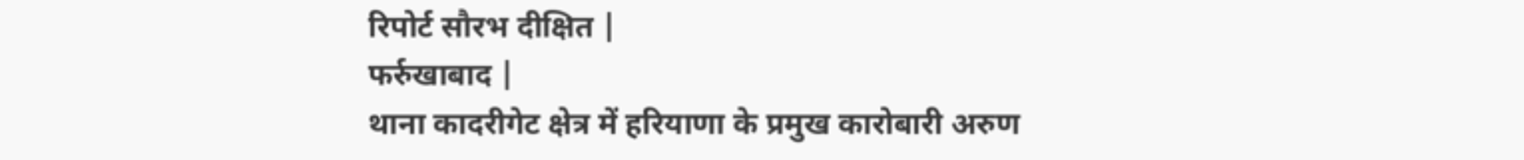रिपोर्ट सौरभ दीक्षित |
फर्रुखाबाद |
थाना कादरीगेट क्षेत्र में हरियाणा के प्रमुख कारोबारी अरुण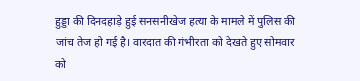हुड्डा की दिनदहाड़े हुई सनसनीखेज हत्या के मामले में पुलिस की जांच तेज हो गई है। वारदात की गंभीरता को देखते हुए सोमवार को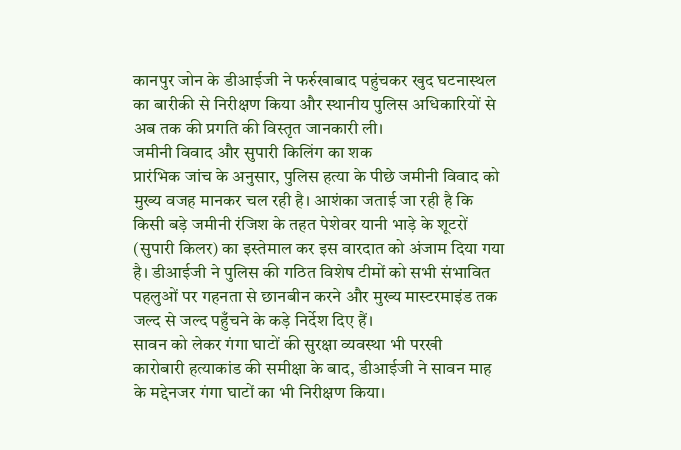कानपुर जोन के डीआईजी ने फर्रुखाबाद पहुंचकर खुद घटनास्थल का बारीकी से निरीक्षण किया और स्थानीय पुलिस अधिकारियों से अब तक की प्रगति की विस्तृत जानकारी ली।
जमीनी विवाद और सुपारी किलिंग का शक
प्रारंभिक जांच के अनुसार, पुलिस हत्या के पीछे जमीनी विवाद को मुख्य वजह मानकर चल रही है। आशंका जताई जा रही है कि किसी बड़े जमीनी रंजिश के तहत पेशेवर यानी भाड़े के शूटरों (सुपारी किलर) का इस्तेमाल कर इस वारदात को अंजाम दिया गया है। डीआईजी ने पुलिस की गठित विशेष टीमों को सभी संभावित पहलुओं पर गहनता से छानबीन करने और मुख्य मास्टरमाइंड तक जल्द से जल्द पहुँचने के कड़े निर्देश दिए हैं।
सावन को लेकर गंगा घाटों की सुरक्षा व्यवस्था भी परखी
कारोबारी हत्याकांड की समीक्षा के बाद, डीआईजी ने सावन माह के मद्देनजर गंगा घाटों का भी निरीक्षण किया।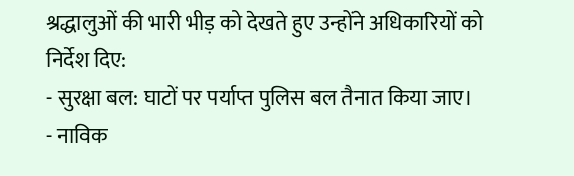श्रद्धालुओं की भारी भीड़ को देखते हुए उन्होंने अधिकारियों को निर्देश दिए:
- सुरक्षा बल: घाटों पर पर्याप्त पुलिस बल तैनात किया जाए।
- नाविक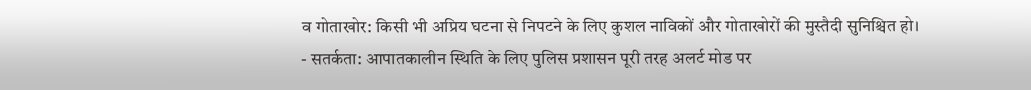व गोताखोर: किसी भी अप्रिय घटना से निपटने के लिए कुशल नाविकों और गोताखोरों की मुस्तैदी सुनिश्चित हो।
- सतर्कता: आपातकालीन स्थिति के लिए पुलिस प्रशासन पूरी तरह अलर्ट मोड पर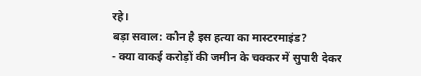रहे।
बड़ा सवाल: कौन है इस हत्या का मास्टरमाइंड?
- क्या वाकई करोड़ों की जमीन के चक्कर में सुपारी देकर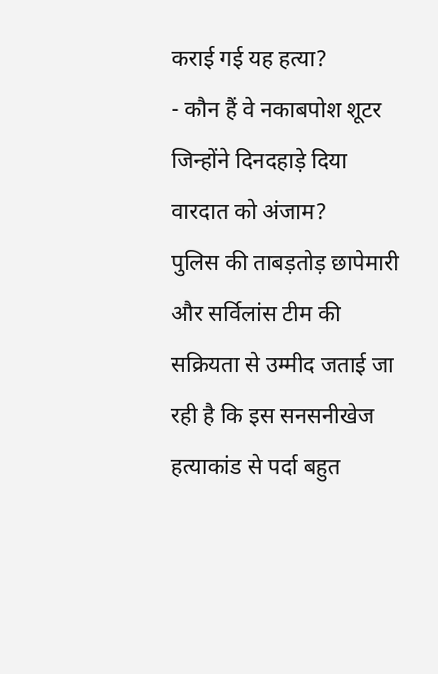कराई गई यह हत्या?
- कौन हैं वे नकाबपोश शूटर जिन्होंने दिनदहाड़े दिया वारदात को अंजाम?
पुलिस की ताबड़तोड़ छापेमारी और सर्विलांस टीम की सक्रियता से उम्मीद जताई जा रही है कि इस सनसनीखेज हत्याकांड से पर्दा बहुत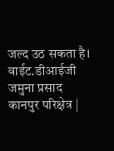जल्द उठ सकता है।
वाईट.डीआईजी जमुना प्रसाद कानपुर परिक्षेत्र |